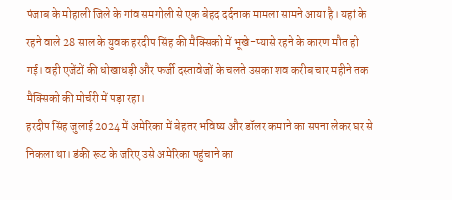पंजाब के मोहाली जिले के गांव समगोली से एक बेहद दर्दनाक मामला सामने आया है। यहां के रहने वाले 28 साल के युवक हरदीप सिंह की मैक्सिको में भूखे-प्यासे रहने के कारण मौत हो गई। वही एजेंटों की धोखाधड़ी और फर्जी दस्तावेजों के चलते उसका शव करीब चार महीने तक मैक्सिको की मोर्चरी में पड़ा रहा।
हरदीप सिंह जुलाई 2024 में अमेरिका में बेहतर भविष्य और डॉलर कमाने का सपना लेकर घर से निकला था। डंकी रूट के जरिए उसे अमेरिका पहुंचाने का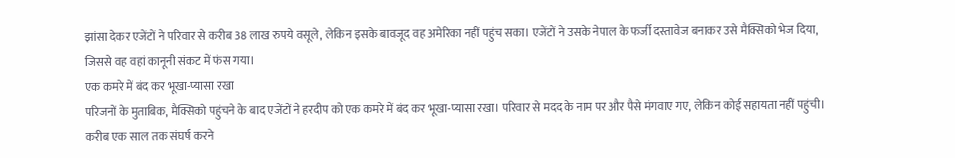झांसा देकर एजेंटों ने परिवार से करीब 38 लाख रुपये वसूले, लेकिन इसके बावजूद वह अमेरिका नहीं पहुंच सका। एजेंटों ने उसके नेपाल के फर्जी दस्तावेज बनाकर उसे मैक्सिको भेज दिया, जिससे वह वहां कानूनी संकट में फंस गया।
एक कमरे में बंद कर भूखा-प्यासा रखा
परिजनों के मुताबिक, मैक्सिको पहुंचने के बाद एजेंटों ने हरदीप को एक कमरे में बंद कर भूखा-प्यासा रखा। परिवार से मदद के नाम पर और पैसे मंगवाए गए, लेकिन कोई सहायता नहीं पहुंची। करीब एक साल तक संघर्ष करने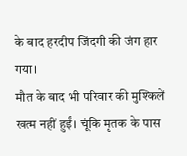के बाद हरदीप जिंदगी की जंग हार गया।
मौत के बाद भी परिवार की मुश्किलें खत्म नहीं हुईं। चूंकि मृतक के पास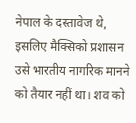नेपाल के दस्तावेज थे, इसलिए मैक्सिको प्रशासन उसे भारतीय नागरिक मानने को तैयार नहीं था। शव को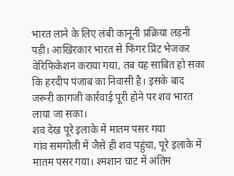भारत लाने के लिए लंबी कानूनी प्रक्रिया लड़नी पड़ी। आखिरकार भारत से फिंगर प्रिंट भेजकर वेरिफिकेशन कराया गया, तब यह साबित हो सका कि हरदीप पंजाब का निवासी है। इसके बाद जरूरी कागजी कार्रवाई पूरी होने पर शव भारत लाया जा सका।
शव देख पूरे इलाके में मातम पसर गया
गांव समगोली में जैसे ही शव पहुंचा, पूरे इलाके में मातम पसर गया। श्मशान घाट में अंतिम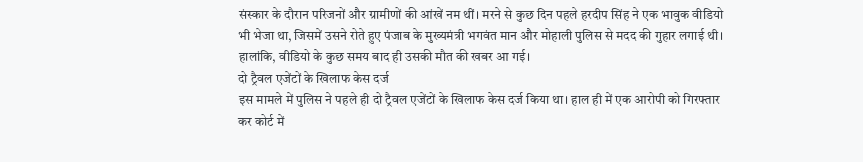संस्कार के दौरान परिजनों और ग्रामीणों की आंखें नम थीं। मरने से कुछ दिन पहले हरदीप सिंह ने एक भावुक वीडियो भी भेजा था, जिसमें उसने रोते हुए पंजाब के मुख्यमंत्री भगवंत मान और मोहाली पुलिस से मदद की गुहार लगाई थी। हालांकि, वीडियो के कुछ समय बाद ही उसकी मौत की खबर आ गई।
दो ट्रैवल एजेंटों के खिलाफ केस दर्ज
इस मामले में पुलिस ने पहले ही दो ट्रैवल एजेंटों के खिलाफ केस दर्ज किया था। हाल ही में एक आरोपी को गिरफ्तार कर कोर्ट में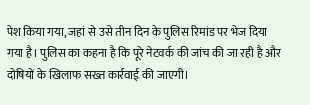पेश किया गया, जहां से उसे तीन दिन के पुलिस रिमांड पर भेज दिया गया है। पुलिस का कहना है कि पूरे नेटवर्क की जांच की जा रही है और दोषियों के खिलाफ सख्त कार्रवाई की जाएगी।